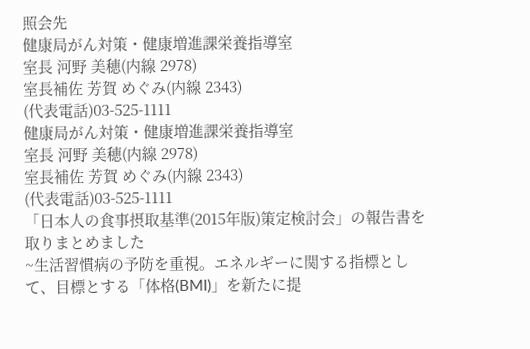照会先
健康局がん対策・健康増進課栄養指導室
室長 河野 美穂(内線 2978)
室長補佐 芳賀 めぐみ(内線 2343)
(代表電話)03-525-1111
健康局がん対策・健康増進課栄養指導室
室長 河野 美穂(内線 2978)
室長補佐 芳賀 めぐみ(内線 2343)
(代表電話)03-525-1111
「日本人の食事摂取基準(2015年版)策定検討会」の報告書を取りまとめました
~生活習慣病の予防を重視。エネルギーに関する指標として、目標とする「体格(BMI)」を新たに提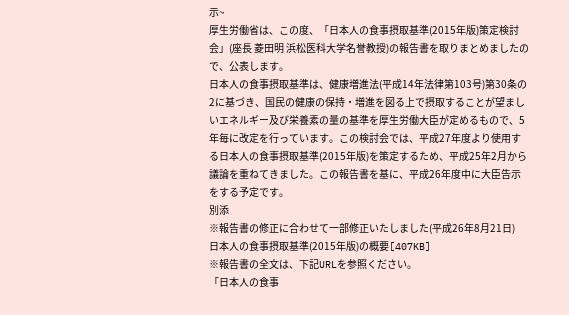示~
厚生労働省は、この度、「日本人の食事摂取基準(2015年版)策定検討会」(座長 菱田明 浜松医科大学名誉教授)の報告書を取りまとめましたので、公表します。
日本人の食事摂取基準は、健康増進法(平成14年法律第103号)第30条の2に基づき、国民の健康の保持・増進を図る上で摂取することが望ましいエネルギー及び栄養素の量の基準を厚生労働大臣が定めるもので、5年毎に改定を行っています。この検討会では、平成27年度より使用する日本人の食事摂取基準(2015年版)を策定するため、平成25年2月から議論を重ねてきました。この報告書を基に、平成26年度中に大臣告示をする予定です。
別添
※報告書の修正に合わせて一部修正いたしました(平成26年8月21日)
日本人の食事摂取基準(2015年版)の概要[407KB]
※報告書の全文は、下記URLを参照ください。
「日本人の食事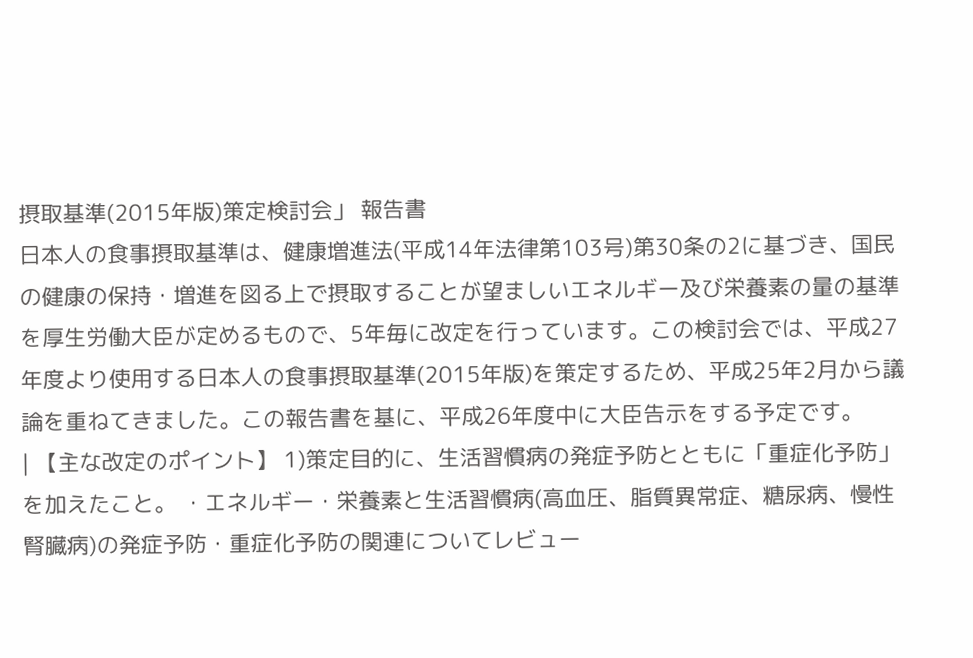摂取基準(2015年版)策定検討会」 報告書
日本人の食事摂取基準は、健康増進法(平成14年法律第103号)第30条の2に基づき、国民の健康の保持・増進を図る上で摂取することが望ましいエネルギー及び栄養素の量の基準を厚生労働大臣が定めるもので、5年毎に改定を行っています。この検討会では、平成27年度より使用する日本人の食事摂取基準(2015年版)を策定するため、平成25年2月から議論を重ねてきました。この報告書を基に、平成26年度中に大臣告示をする予定です。
| 【主な改定のポイント】 1)策定目的に、生活習慣病の発症予防とともに「重症化予防」を加えたこと。 ・エネルギー・栄養素と生活習慣病(高血圧、脂質異常症、糖尿病、慢性腎臓病)の発症予防・重症化予防の関連についてレビュー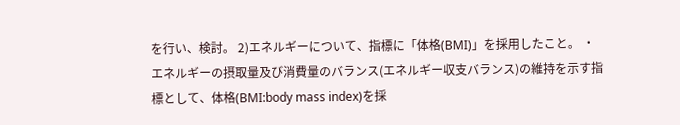を行い、検討。 2)エネルギーについて、指標に「体格(BMI)」を採用したこと。 ・エネルギーの摂取量及び消費量のバランス(エネルギー収支バランス)の維持を示す指標として、体格(BMI:body mass index)を採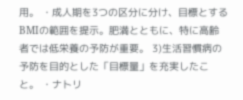用。 ・成人期を3つの区分に分け、目標とするBMIの範囲を提示。肥満とともに、特に高齢者では低栄養の予防が重要。 3)生活習慣病の予防を目的とした「目標量」を充実したこと。 ・ナトリ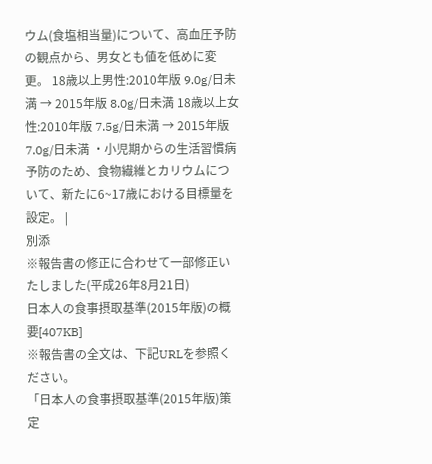ウム(食塩相当量)について、高血圧予防の観点から、男女とも値を低めに変更。 18歳以上男性:2010年版 9.0g/日未満 → 2015年版 8.0g/日未満 18歳以上女性:2010年版 7.5g/日未満 → 2015年版 7.0g/日未満 ・小児期からの生活習慣病予防のため、食物繊維とカリウムについて、新たに6~17歳における目標量を設定。 |
別添
※報告書の修正に合わせて一部修正いたしました(平成26年8月21日)
日本人の食事摂取基準(2015年版)の概要[407KB]
※報告書の全文は、下記URLを参照ください。
「日本人の食事摂取基準(2015年版)策定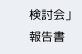検討会」 報告書